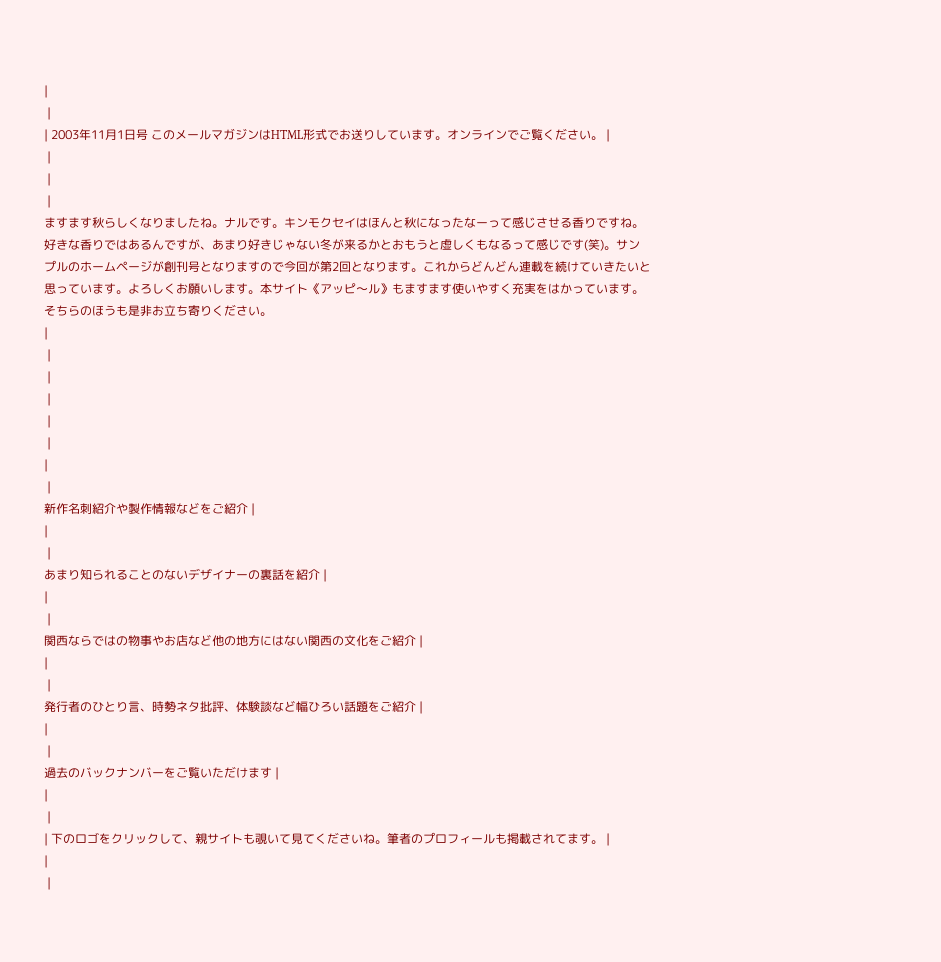|
 |
| 2003年11月1日号 このメールマガジンはHTML形式でお送りしています。オンラインでご覧ください。 |
 |
 |
 |
ますます秋らしくなりましたね。ナルです。キンモクセイはほんと秋になったなーって感じさせる香りですね。好きな香りではあるんですが、あまり好きじゃない冬が来るかとおもうと虚しくもなるって感じです(笑)。サンプルのホームページが創刊号となりますので今回が第2回となります。これからどんどん連載を続けていきたいと思っています。よろしくお願いします。本サイト《アッピ〜ル》もますます使いやすく充実をはかっています。そちらのほうも是非お立ち寄りください。
|
 |
 |
 |
 |
 |
|
 |
新作名刺紹介や製作情報などをご紹介 |
|
 |
あまり知られることのないデザイナーの裏話を紹介 |
|
 |
関西ならではの物事やお店など他の地方にはない関西の文化をご紹介 |
|
 |
発行者のひとり言、時勢ネタ批評、体験談など幅ひろい話題をご紹介 |
|
 |
過去のバックナンバーをご覧いただけます |
|
 |
| 下のロゴをクリックして、親サイトも覗いて見てくださいね。筆者のプロフィールも掲載されてます。 |
|
 |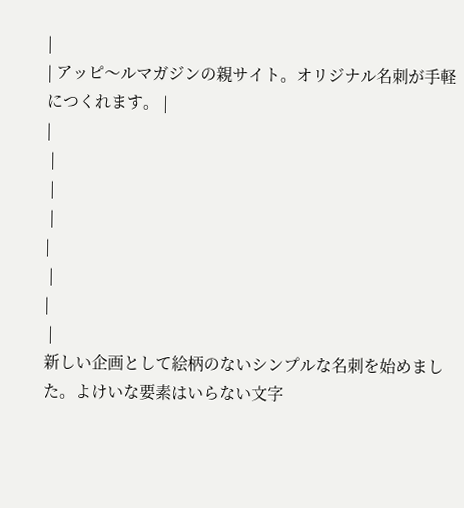|
| アッピ〜ルマガジンの親サイト。オリジナル名刺が手軽につくれます。 |
|
 |
 |
 |
|
 |
|
 |
新しい企画として絵柄のないシンプルな名刺を始めました。よけいな要素はいらない文字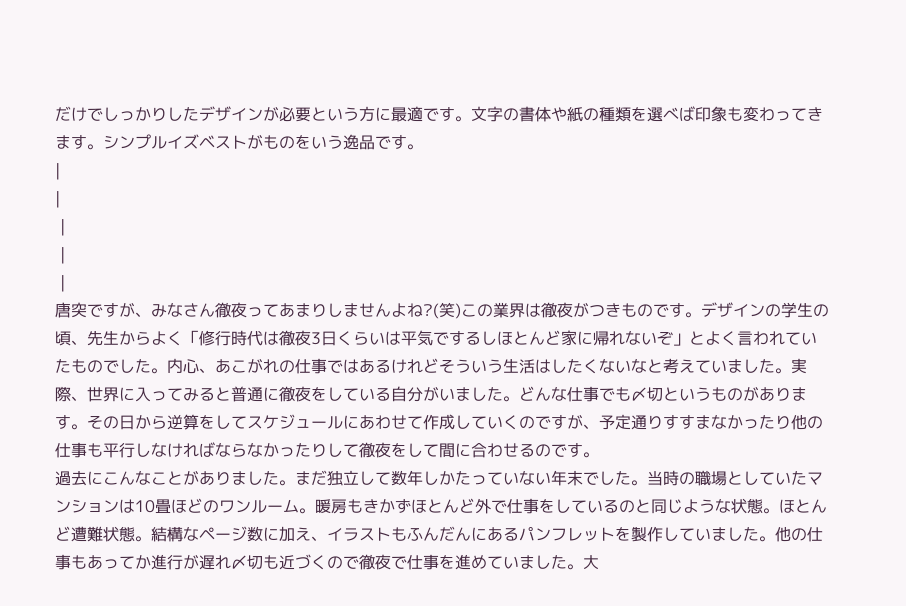だけでしっかりしたデザインが必要という方に最適です。文字の書体や紙の種類を選べば印象も変わってきます。シンプルイズベストがものをいう逸品です。
|
|
 |
 |
 |
唐突ですが、みなさん徹夜ってあまりしませんよね?(笑)この業界は徹夜がつきものです。デザインの学生の頃、先生からよく「修行時代は徹夜3日くらいは平気でするしほとんど家に帰れないぞ」とよく言われていたものでした。内心、あこがれの仕事ではあるけれどそういう生活はしたくないなと考えていました。実際、世界に入ってみると普通に徹夜をしている自分がいました。どんな仕事でも〆切というものがあります。その日から逆算をしてスケジュールにあわせて作成していくのですが、予定通りすすまなかったり他の仕事も平行しなければならなかったりして徹夜をして間に合わせるのです。
過去にこんなことがありました。まだ独立して数年しかたっていない年末でした。当時の職場としていたマンションは10畳ほどのワンルーム。暖房もきかずほとんど外で仕事をしているのと同じような状態。ほとんど遭難状態。結構なページ数に加え、イラストもふんだんにあるパンフレットを製作していました。他の仕事もあってか進行が遅れ〆切も近づくので徹夜で仕事を進めていました。大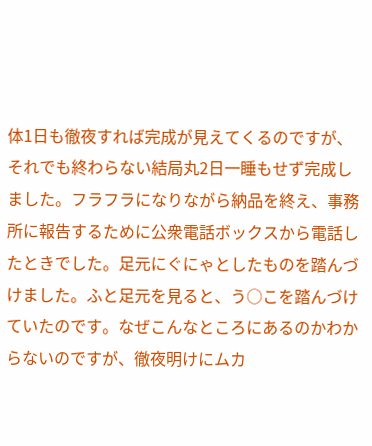体1日も徹夜すれば完成が見えてくるのですが、それでも終わらない結局丸2日一睡もせず完成しました。フラフラになりながら納品を終え、事務所に報告するために公衆電話ボックスから電話したときでした。足元にぐにゃとしたものを踏んづけました。ふと足元を見ると、う○こを踏んづけていたのです。なぜこんなところにあるのかわからないのですが、徹夜明けにムカ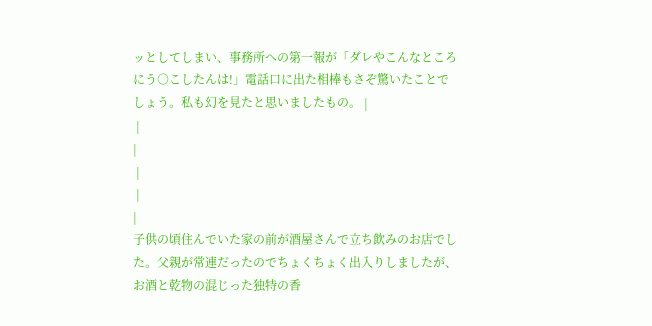ッとしてしまい、事務所への第一報が「ダレやこんなところにう○こしたんは!」電話口に出た相棒もさぞ驚いたことでしょう。私も幻を見たと思いましたもの。 |
 |
|
 |
 |
|
子供の頃住んでいた家の前が酒屋さんで立ち飲みのお店でした。父親が常連だったのでちょくちょく出入りしましたが、お酒と乾物の混じった独特の香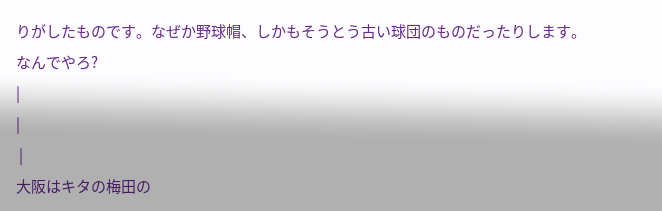りがしたものです。なぜか野球帽、しかもそうとう古い球団のものだったりします。なんでやろ?
|
|
 |
大阪はキタの梅田の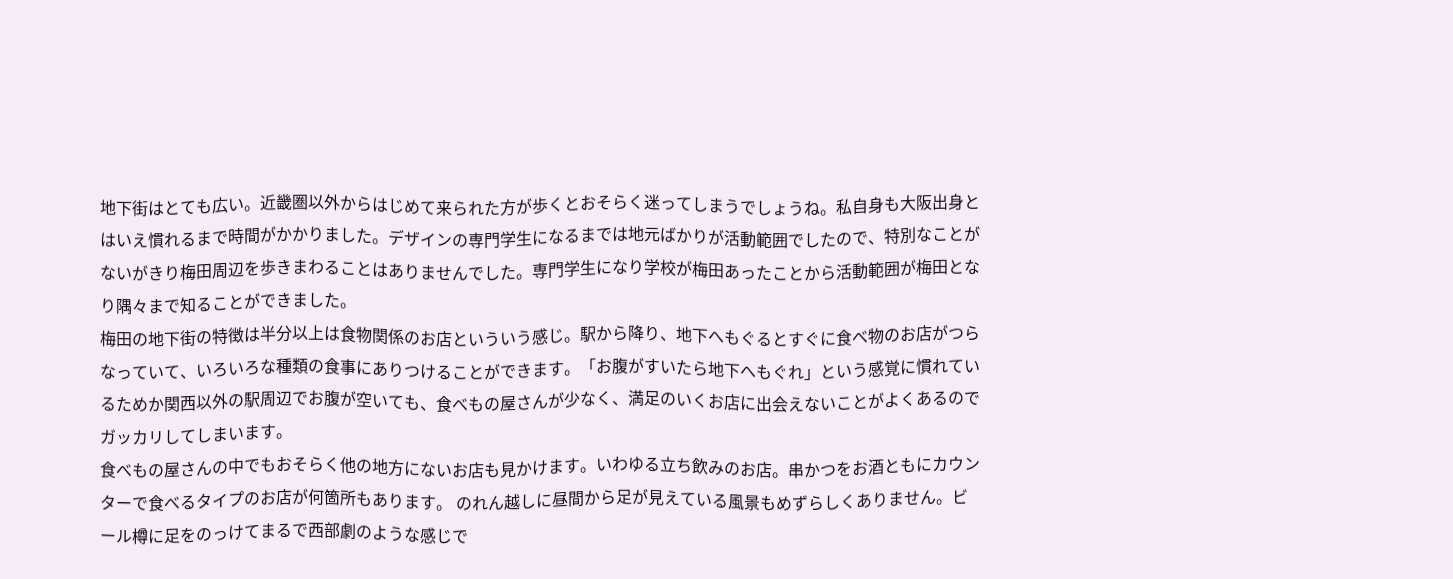地下街はとても広い。近畿圏以外からはじめて来られた方が歩くとおそらく迷ってしまうでしょうね。私自身も大阪出身とはいえ慣れるまで時間がかかりました。デザインの専門学生になるまでは地元ばかりが活動範囲でしたので、特別なことがないがきり梅田周辺を歩きまわることはありませんでした。専門学生になり学校が梅田あったことから活動範囲が梅田となり隅々まで知ることができました。
梅田の地下街の特徴は半分以上は食物関係のお店といういう感じ。駅から降り、地下へもぐるとすぐに食べ物のお店がつらなっていて、いろいろな種類の食事にありつけることができます。「お腹がすいたら地下へもぐれ」という感覚に慣れているためか関西以外の駅周辺でお腹が空いても、食べもの屋さんが少なく、満足のいくお店に出会えないことがよくあるのでガッカリしてしまいます。
食べもの屋さんの中でもおそらく他の地方にないお店も見かけます。いわゆる立ち飲みのお店。串かつをお酒ともにカウンターで食べるタイプのお店が何箇所もあります。 のれん越しに昼間から足が見えている風景もめずらしくありません。ビール樽に足をのっけてまるで西部劇のような感じで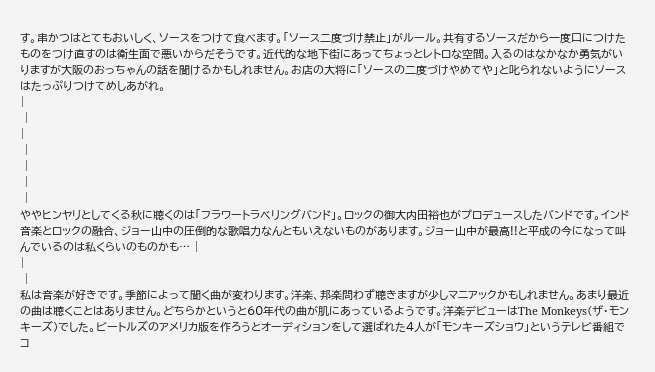す。串かつはとてもおいしく、ソースをつけて食べます。「ソース二度づけ禁止」がルール。共有するソースだから一度口につけたものをつけ直すのは衛生面で悪いからだそうです。近代的な地下街にあってちょっとレトロな空間。入るのはなかなか勇気がいりますが大阪のおっちゃんの話を聞けるかもしれません。お店の大将に「ソースの二度づけやめてや」と叱られないようにソースはたっぷりつけてめしあがれ。
|
 |
|
 |
 |
 |
 |
ややヒンヤリとしてくる秋に聴くのは「フラワートラベリングバンド」。ロックの御大内田裕也がプロデュースしたバンドです。インド音楽とロックの融合、ジョー山中の圧倒的な歌唱力なんともいえないものがあります。ジョー山中が最高!!と平成の今になって叫んでいるのは私くらいのものかも… |
|
 |
私は音楽が好きです。季節によって聞く曲が変わります。洋楽、邦楽問わず聴きますが少しマニアックかもしれません。あまり最近の曲は聴くことはありません。どちらかというと60年代の曲が肌にあっているようです。洋楽デビューはThe Monkeys(ザ・モンキーズ)でした。ビートルズのアメリカ版を作ろうとオーディションをして選ばれた4人が「モンキーズショウ」というテレビ番組でコ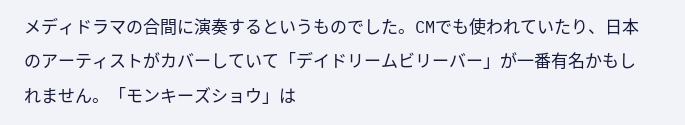メディドラマの合間に演奏するというものでした。CMでも使われていたり、日本のアーティストがカバーしていて「デイドリームビリーバー」が一番有名かもしれません。「モンキーズショウ」は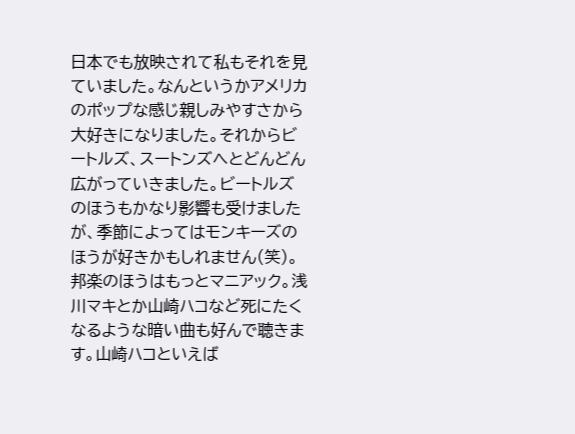日本でも放映されて私もそれを見ていました。なんというかアメリカのポップな感じ親しみやすさから大好きになりました。それからビートルズ、スートンズへとどんどん広がっていきました。ビートルズのほうもかなり影響も受けましたが、季節によってはモンキーズのほうが好きかもしれません(笑)。
邦楽のほうはもっとマニアック。浅川マキとか山崎ハコなど死にたくなるような暗い曲も好んで聴きます。山崎ハコといえば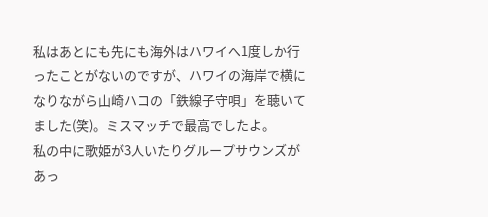私はあとにも先にも海外はハワイへ1度しか行ったことがないのですが、ハワイの海岸で横になりながら山崎ハコの「鉄線子守唄」を聴いてました(笑)。ミスマッチで最高でしたよ。
私の中に歌姫が3人いたりグループサウンズがあっ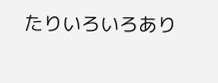たりいろいろあり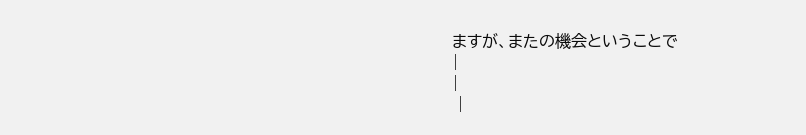ますが、またの機会ということで
|
|
 |